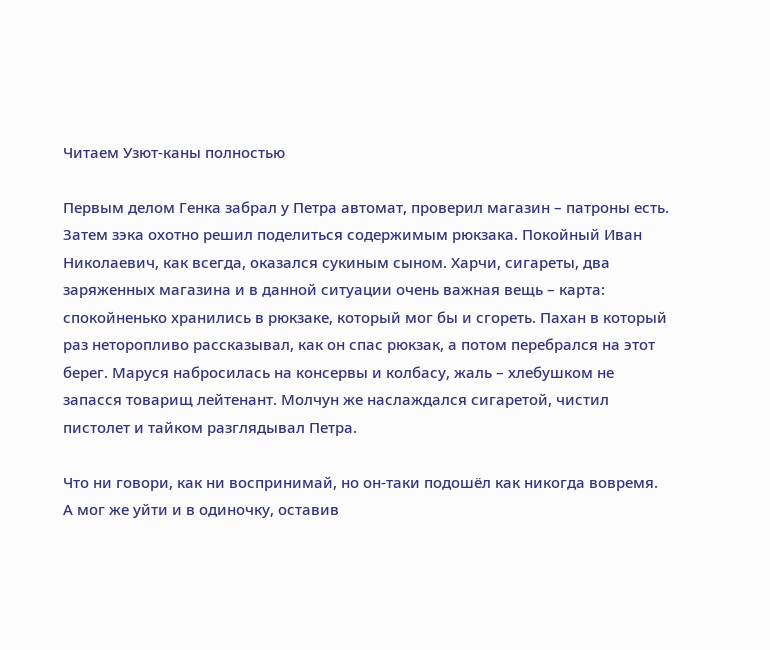Читаем Узют-каны полностью

Первым делом Генка забрал у Петра автомат, проверил магазин – патроны есть. Затем зэка охотно решил поделиться содержимым рюкзака. Покойный Иван Николаевич, как всегда, оказался сукиным сыном. Харчи, сигареты, два заряженных магазина и в данной ситуации очень важная вещь – карта: спокойненько хранились в рюкзаке, который мог бы и сгореть. Пахан в который раз неторопливо рассказывал, как он спас рюкзак, а потом перебрался на этот берег. Маруся набросилась на консервы и колбасу, жаль – хлебушком не запасся товарищ лейтенант. Молчун же наслаждался сигаретой, чистил пистолет и тайком разглядывал Петра.

Что ни говори, как ни воспринимай, но он-таки подошёл как никогда вовремя. А мог же уйти и в одиночку, оставив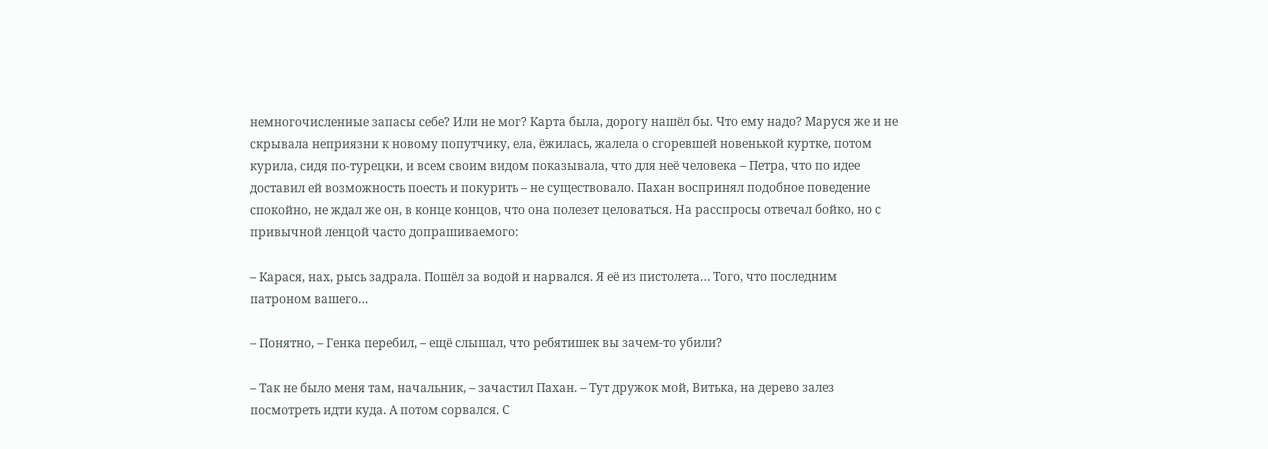немногочисленные запасы себе? Или не мог? Карта была, дорогу нашёл бы. Что ему надо? Маруся же и не скрывала неприязни к новому попутчику, ела, ёжилась, жалела о сгоревшей новенькой куртке, потом курила, сидя по-турецки, и всем своим видом показывала, что для неё человека – Петра, что по идее доставил ей возможность поесть и покурить – не существовало. Пахан воспринял подобное поведение спокойно, не ждал же он, в конце концов, что она полезет целоваться. На расспросы отвечал бойко, но с привычной ленцой часто допрашиваемого:

– Карася, нах, рысь задрала. Пошёл за водой и нарвался. Я её из пистолета… Того, что последним патроном вашего…

– Понятно, – Генка перебил, – ещё слышал, что ребятишек вы зачем-то убили?

– Так не было меня там, начальник, – зачастил Пахан. – Тут дружок мой, Витька, на дерево залез посмотреть идти куда. А потом сорвался. С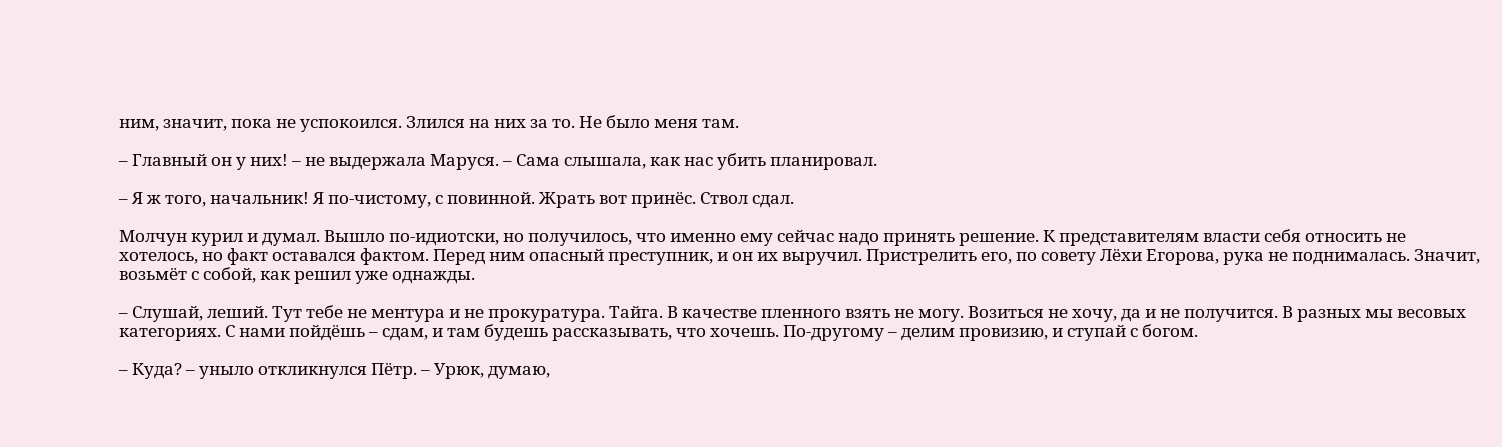ним, значит, пока не успокоился. Злился на них за то. Не было меня там.

– Главный он у них! – не выдержала Маруся. – Сама слышала, как нас убить планировал.

– Я ж того, начальник! Я по-чистому, с повинной. Жрать вот принёс. Ствол сдал.

Молчун курил и думал. Вышло по-идиотски, но получилось, что именно ему сейчас надо принять решение. К представителям власти себя относить не хотелось, но факт оставался фактом. Перед ним опасный преступник, и он их выручил. Пристрелить его, по совету Лёхи Егорова, рука не поднималась. Значит, возьмёт с собой, как решил уже однажды.

– Слушай, леший. Тут тебе не ментура и не прокуратура. Тайга. В качестве пленного взять не могу. Возиться не хочу, да и не получится. В разных мы весовых категориях. С нами пойдёшь – сдам, и там будешь рассказывать, что хочешь. По-другому – делим провизию, и ступай с богом.

– Куда? – уныло откликнулся Пётр. – Урюк, думаю,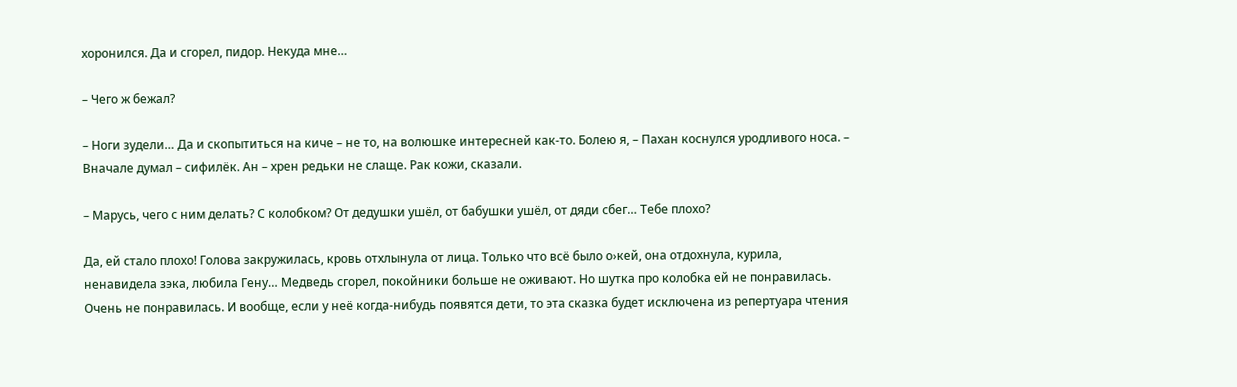хоронился. Да и сгорел, пидор. Некуда мне…

– Чего ж бежал?

– Ноги зудели… Да и скопытиться на киче – не то, на волюшке интересней как-то. Болею я, – Пахан коснулся уродливого носа. – Вначале думал – сифилёк. Ан – хрен редьки не слаще. Рак кожи, сказали.

– Марусь, чего с ним делать? С колобком? От дедушки ушёл, от бабушки ушёл, от дяди сбег… Тебе плохо?

Да, ей стало плохо! Голова закружилась, кровь отхлынула от лица. Только что всё было о›кей, она отдохнула, курила, ненавидела зэка, любила Гену… Медведь сгорел, покойники больше не оживают. Но шутка про колобка ей не понравилась. Очень не понравилась. И вообще, если у неё когда-нибудь появятся дети, то эта сказка будет исключена из репертуара чтения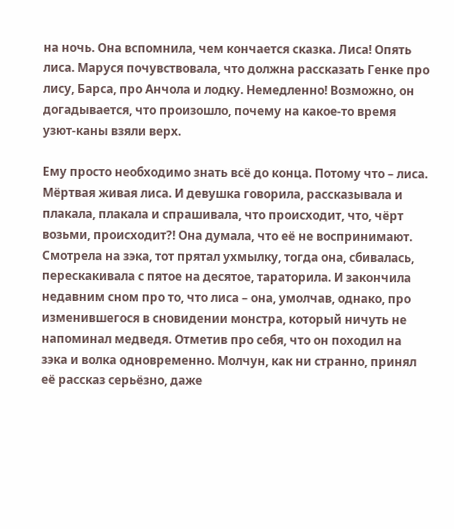на ночь. Она вспомнила, чем кончается сказка. Лиса! Опять лиса. Маруся почувствовала, что должна рассказать Генке про лису, Барса, про Анчола и лодку. Немедленно! Возможно, он догадывается, что произошло, почему на какое-то время узют-каны взяли верх.

Ему просто необходимо знать всё до конца. Потому что – лиса. Мёртвая живая лиса. И девушка говорила, рассказывала и плакала, плакала и спрашивала, что происходит, что, чёрт возьми, происходит?! Она думала, что её не воспринимают. Смотрела на зэка, тот прятал ухмылку, тогда она, сбивалась, перескакивала с пятое на десятое, тараторила. И закончила недавним сном про то, что лиса – она, умолчав, однако, про изменившегося в сновидении монстра, который ничуть не напоминал медведя. Отметив про себя, что он походил на зэка и волка одновременно. Молчун, как ни странно, принял её рассказ серьёзно, даже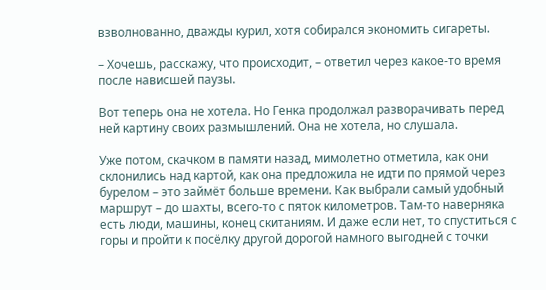взволнованно, дважды курил, хотя собирался экономить сигареты.

– Хочешь, расскажу, что происходит, – ответил через какое-то время после нависшей паузы.

Вот теперь она не хотела. Но Генка продолжал разворачивать перед ней картину своих размышлений. Она не хотела, но слушала.

Уже потом, скачком в памяти назад, мимолетно отметила, как они склонились над картой, как она предложила не идти по прямой через бурелом – это займёт больше времени. Как выбрали самый удобный маршрут – до шахты, всего-то с пяток километров. Там-то наверняка есть люди, машины, конец скитаниям. И даже если нет, то спуститься с горы и пройти к посёлку другой дорогой намного выгодней с точки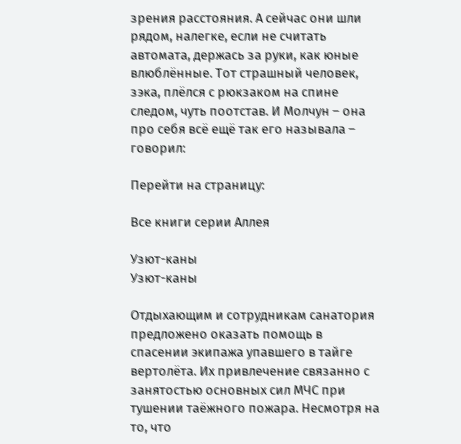зрения расстояния. А сейчас они шли рядом, налегке, если не считать автомата, держась за руки, как юные влюблённые. Тот страшный человек, зэка, плёлся с рюкзаком на спине следом, чуть поотстав. И Молчун – она про себя всё ещё так его называла – говорил:

Перейти на страницу:

Все книги серии Аллея

Узют-каны
Узют-каны

Отдыхающим и сотрудникам санатория предложено оказать помощь в спасении экипажа упавшего в тайге вертолёта. Их привлечение связанно с занятостью основных сил МЧС при тушении таёжного пожара. Несмотря на то, что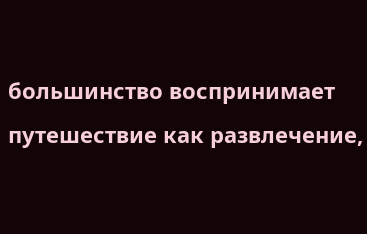большинство воспринимает путешествие как развлечение,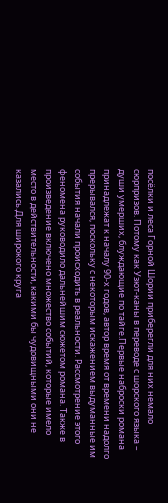посёлки и леса Горной Шории приберегли для них немало сюрпризов. Потому как Узют-каны в переводе с шорского языка – души умерших, блуждающие по тайге.Первые наброски романа принадлежат к началу 90-х годов, автор время от времени надолго прерывался, поскольку с некоторым искажением выдуманные им события начали происходить в реальности. Рассмотрение этого феномена руководило дальнейшим сюжетом романа. Также в произведение включено множество событий, которые имело место в действительности, какими бы чудовищными они не казались.Для широкого круга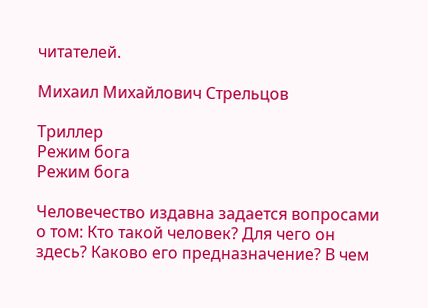читателей.

Михаил Михайлович Стрельцов

Триллер
Режим бога
Режим бога

Человечество издавна задается вопросами о том: Кто такой человек? Для чего он здесь? Каково его предназначение? В чем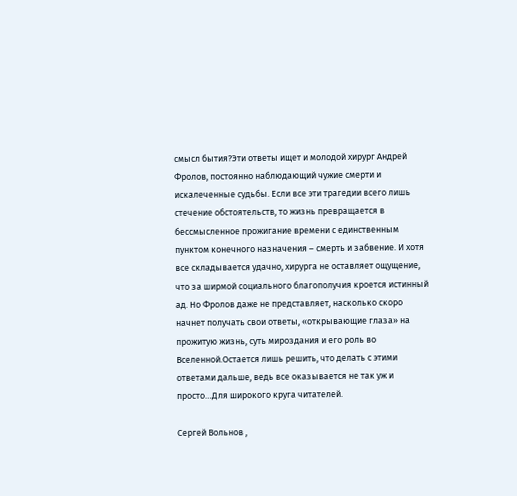смысл бытия?Эти ответы ищет и молодой хирург Андрей Фролов, постоянно наблюдающий чужие смерти и искалеченные судьбы. Если все эти трагедии всего лишь стечение обстоятельств, то жизнь превращается в бессмысленное прожигание времени с единственным пунктом конечного назначения – смерть и забвение. И хотя все складывается удачно, хирурга не оставляет ощущение, что за ширмой социального благополучия кроется истинный ад. Но Фролов даже не представляет, насколько скоро начнет получать свои ответы, «открывающие глаза» на прожитую жизнь, суть мироздания и его роль во Вселенной.Остается лишь решить, что делать с этими ответами дальше, ведь все оказывается не так уж и просто…Для широкого круга читателей.

Сергей Вольнов ,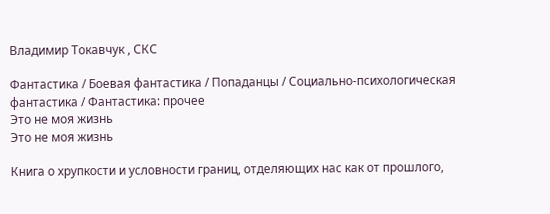Владимир Токавчук , СКС

Фантастика / Боевая фантастика / Попаданцы / Социально-психологическая фантастика / Фантастика: прочее
Это не моя жизнь
Это не моя жизнь

Книга о хрупкости и условности границ, отделяющих нас как от прошлого,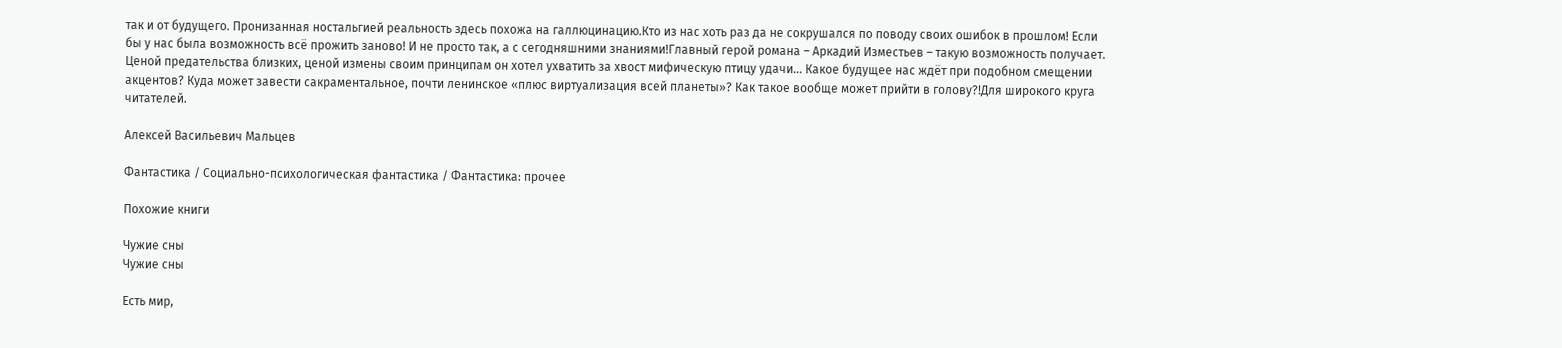так и от будущего. Пронизанная ностальгией реальность здесь похожа на галлюцинацию.Кто из нас хоть раз да не сокрушался по поводу своих ошибок в прошлом! Если бы у нас была возможность всё прожить заново! И не просто так, а с сегодняшними знаниями!Главный герой романа – Аркадий Изместьев – такую возможность получает. Ценой предательства близких, ценой измены своим принципам он хотел ухватить за хвост мифическую птицу удачи… Какое будущее нас ждёт при подобном смещении акцентов? Куда может завести сакраментальное, почти ленинское «плюс виртуализация всей планеты»? Как такое вообще может прийти в голову?!Для широкого круга читателей.

Алексей Васильевич Мальцев

Фантастика / Социально-психологическая фантастика / Фантастика: прочее

Похожие книги

Чужие сны
Чужие сны

Есть мир,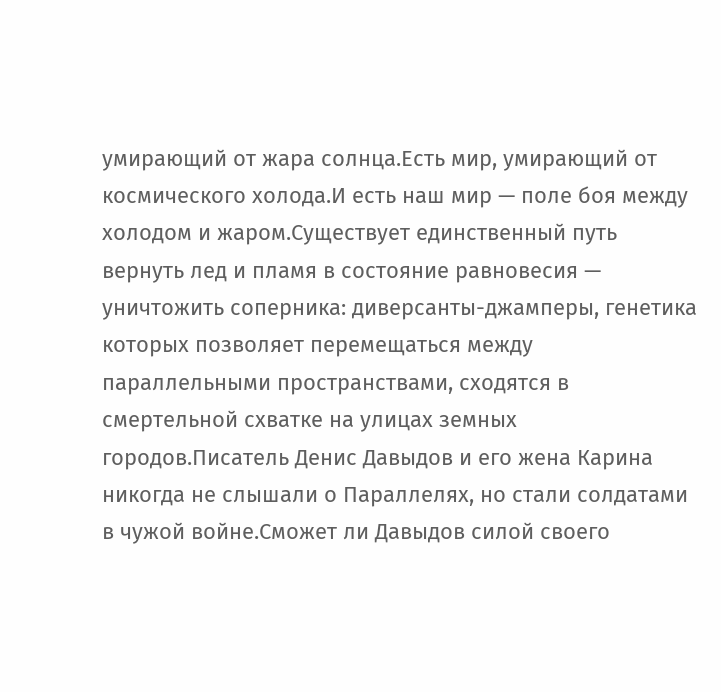умирающий от жара солнца.Есть мир, умирающий от космического холода.И есть наш мир — поле боя между холодом и жаром.Существует единственный путь вернуть лед и пламя в состояние равновесия — уничтожить соперника: диверсанты-джамперы, генетика которых позволяет перемещаться между параллельными пространствами, сходятся в смертельной схватке на улицах земных городов.Писатель Денис Давыдов и его жена Карина никогда не слышали о Параллелях, но стали солдатами в чужой войне.Сможет ли Давыдов силой своего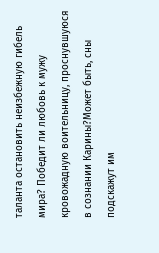таланта остановить неизбежную гибель мира? Победит ли любовь к мужу кровожадную воительницу, проснувшуюся в сознании Карины?Может быть, сны подскажут им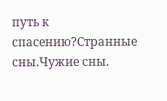путь к спасению?Странные сны.Чужие сны.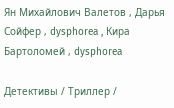Ян Михайлович Валетов , Дарья Сойфер , dysphorea , Кира Бартоломей , dysphorea

Детективы / Триллер /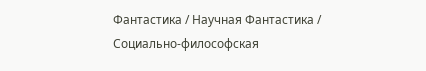Фантастика / Научная Фантастика / Социально-философская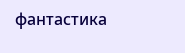фантастика